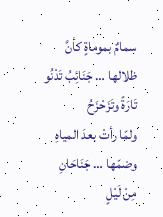سمامٌ بموماةٍ كأنَّ ظلالها … جَنَائِبُ تَدْنُو تَارَةً وتَزَحْزَحُ
ولمّا رأتْ بعدَ المياهِ وضمّها … جَنَاحَانِ مِنْ لَيْلٍ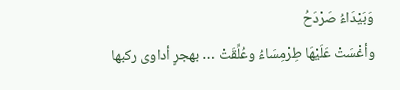وَبَيْدَاءُ صَرْدَحُ
وأغْسَتْ عَلَيْهَا طِرْمِسَاءُ وعُلِّقَتْ … بهجرٍ أداوى ركبها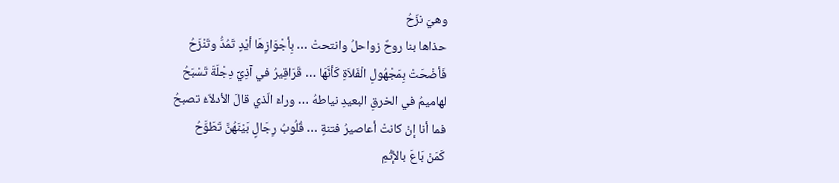وهيَ نزّحُ
حذاها بنا روحٌ زواحلُ وانتحتْ … بِأجْوَازِهَا أيْدٍ تَمُدُّ وتَنْزَحُ
فَأضْحَتْ بِمَجْهُولِ الْفَلاَةِ كَأنَّهَا … قَرَاقِيرُ في آذِيِّ دِجْلَةَ تَسْبَحُ
لهاميمُ في الخرقِ البعيدِ نياطهُ … وراءَ الّذي قالَ الأدلاّءُ تصبحُ
فما أنا إنْ كانتْ أعاصيرُ فتنةٍ … قُلُوبُ رِجَالٍ بَيْنَهُنَّ تَطَوَّحُ
كَمَنْ بَاعَ بالإْثْمِ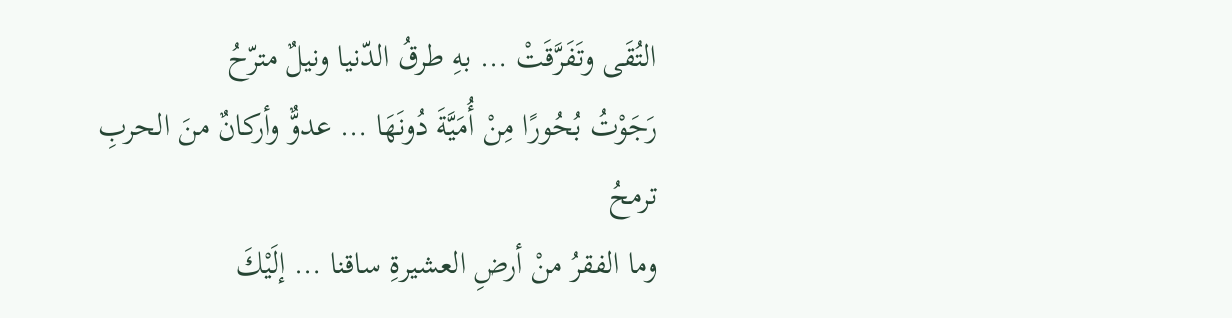التُقَى وتَفَرَّقَتْ … بهِ طرقُ الدّنيا ونيلٌ مترّحُ
رَجَوْتُ بُحُورًا مِنْ أُمَيَّةَ دُونَهَا … عدوٌّ وأركانٌ منَ الحربِ ترمحُ
وما الفقرُ منْ أرضِ العشيرةِ ساقنا … إلَيْكَ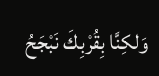وَلكِنَّا بِقُرْبِكَ نَبْجَحُ